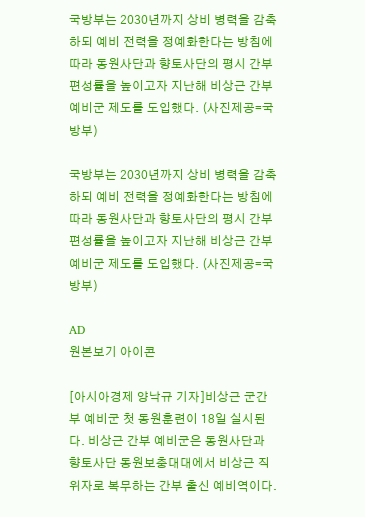국방부는 2030년까지 상비 병력을 감축하되 예비 전력을 정예화한다는 방침에 따라 동원사단과 향토사단의 평시 간부 편성률을 높이고자 지난해 비상근 간부 예비군 제도를 도입했다. (사진제공=국방부)

국방부는 2030년까지 상비 병력을 감축하되 예비 전력을 정예화한다는 방침에 따라 동원사단과 향토사단의 평시 간부 편성률을 높이고자 지난해 비상근 간부 예비군 제도를 도입했다. (사진제공=국방부)

AD
원본보기 아이콘

[아시아경제 양낙규 기자]비상근 군간부 예비군 첫 동원훈련이 18일 실시된다. 비상근 간부 예비군은 동원사단과 향토사단 동원보충대대에서 비상근 직위자로 복무하는 간부 출신 예비역이다.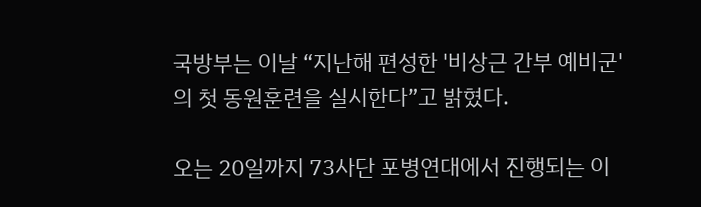국방부는 이날 “지난해 편성한 '비상근 간부 예비군'의 첫 동원훈련을 실시한다”고 밝혔다.

오는 20일까지 73사단 포병연대에서 진행되는 이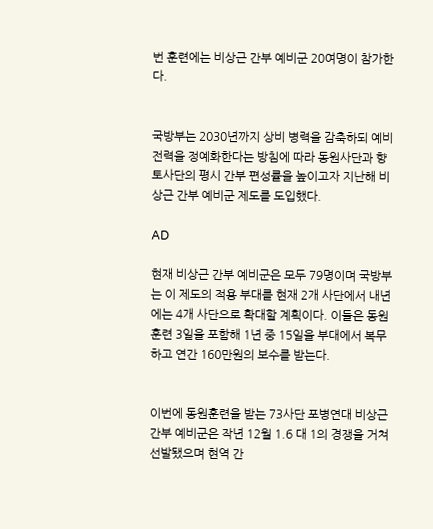번 훈련에는 비상근 간부 예비군 20여명이 참가한다.


국방부는 2030년까지 상비 병력을 감축하되 예비 전력을 정예화한다는 방침에 따라 동원사단과 향토사단의 평시 간부 편성률을 높이고자 지난해 비상근 간부 예비군 제도를 도입했다.

AD

현재 비상근 간부 예비군은 모두 79명이며 국방부는 이 제도의 적용 부대를 현재 2개 사단에서 내년에는 4개 사단으로 확대할 계획이다. 이들은 동원훈련 3일을 포함해 1년 중 15일을 부대에서 복무하고 연간 160만원의 보수를 받는다.


이번에 동원훈련을 받는 73사단 포병연대 비상근 간부 예비군은 작년 12월 1.6 대 1의 경쟁을 거쳐 선발됐으며 현역 간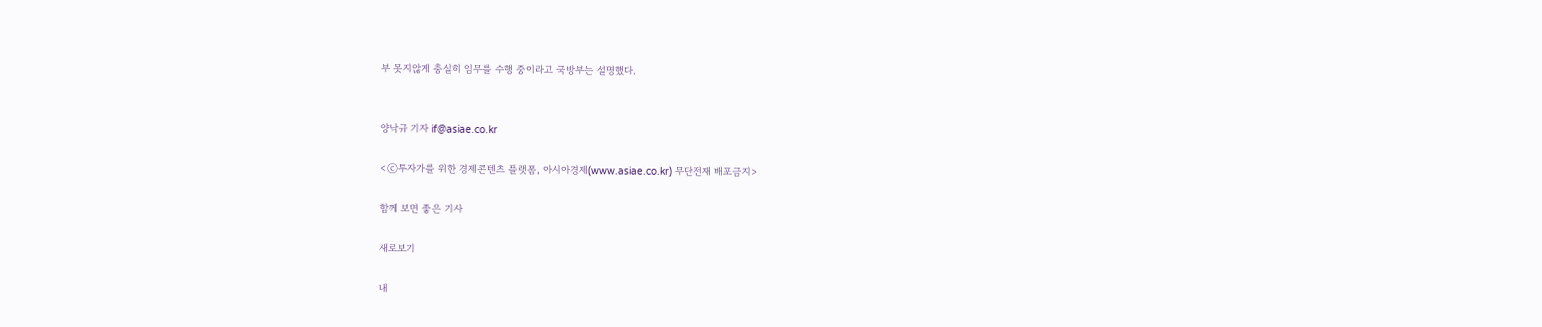부 못지않게 충실히 임무를 수행 중이라고 국방부는 설명했다.


양낙규 기자 if@asiae.co.kr

<ⓒ투자가를 위한 경제콘텐츠 플랫폼, 아시아경제(www.asiae.co.kr) 무단전재 배포금지>

함께 보면 좋은 기사

새로보기

내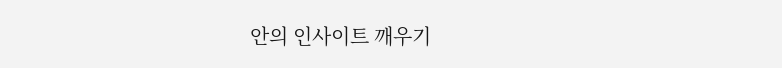안의 인사이트 깨우기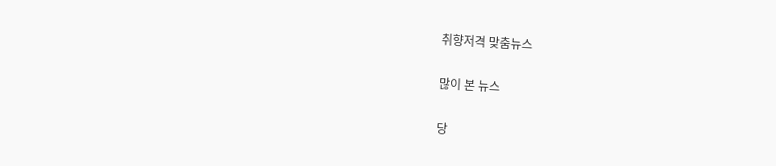취향저격 맞춤뉴스

많이 본 뉴스

당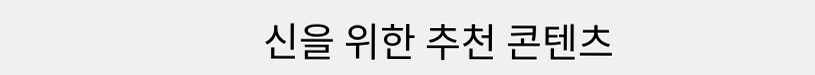신을 위한 추천 콘텐츠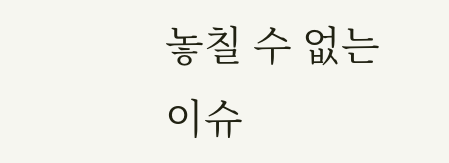놓칠 수 없는 이슈